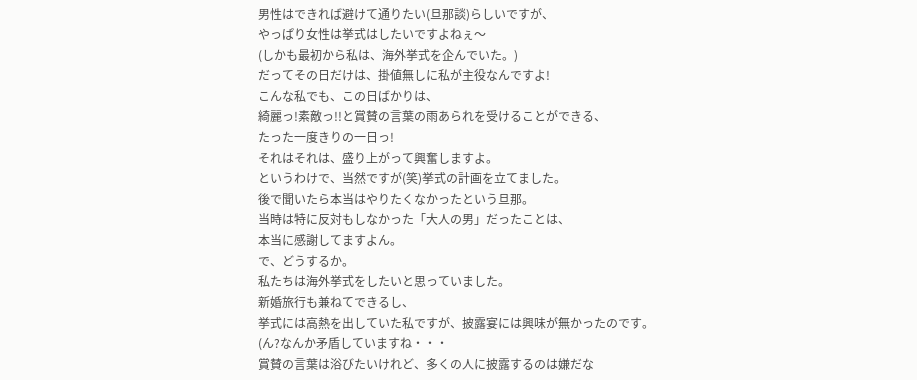男性はできれば避けて通りたい(旦那談)らしいですが、
やっぱり女性は挙式はしたいですよねぇ〜
(しかも最初から私は、海外挙式を企んでいた。)
だってその日だけは、掛値無しに私が主役なんですよ!
こんな私でも、この日ばかりは、
綺麗っ!素敵っ!!と賞賛の言葉の雨あられを受けることができる、
たった一度きりの一日っ!
それはそれは、盛り上がって興奮しますよ。
というわけで、当然ですが(笑)挙式の計画を立てました。
後で聞いたら本当はやりたくなかったという旦那。
当時は特に反対もしなかった「大人の男」だったことは、
本当に感謝してますよん。
で、どうするか。
私たちは海外挙式をしたいと思っていました。
新婚旅行も兼ねてできるし、
挙式には高熱を出していた私ですが、披露宴には興味が無かったのです。
(ん?なんか矛盾していますね・・・
賞賛の言葉は浴びたいけれど、多くの人に披露するのは嫌だな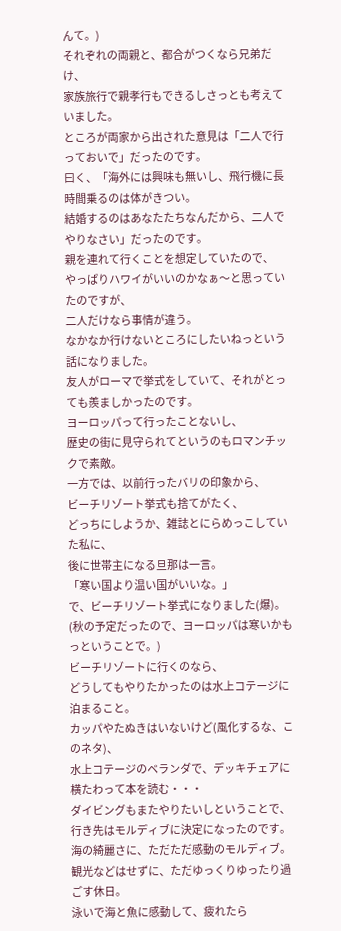んて。)
それぞれの両親と、都合がつくなら兄弟だけ、
家族旅行で親孝行もできるしさっとも考えていました。
ところが両家から出された意見は「二人で行っておいで」だったのです。
曰く、「海外には興味も無いし、飛行機に長時間乗るのは体がきつい。
結婚するのはあなたたちなんだから、二人でやりなさい」だったのです。
親を連れて行くことを想定していたので、
やっぱりハワイがいいのかなぁ〜と思っていたのですが、
二人だけなら事情が違う。
なかなか行けないところにしたいねっという話になりました。
友人がローマで挙式をしていて、それがとっても羨ましかったのです。
ヨーロッパって行ったことないし、
歴史の街に見守られてというのもロマンチックで素敵。
一方では、以前行ったバリの印象から、
ビーチリゾート挙式も捨てがたく、
どっちにしようか、雑誌とにらめっこしていた私に、
後に世帯主になる旦那は一言。
「寒い国より温い国がいいな。」
で、ビーチリゾート挙式になりました(爆)。
(秋の予定だったので、ヨーロッパは寒いかもっということで。)
ビーチリゾートに行くのなら、
どうしてもやりたかったのは水上コテージに泊まること。
カッパやたぬきはいないけど(風化するな、このネタ)、
水上コテージのベランダで、デッキチェアに横たわって本を読む・・・
ダイビングもまたやりたいしということで、
行き先はモルディブに決定になったのです。
海の綺麗さに、ただただ感動のモルディブ。
観光などはせずに、ただゆっくりゆったり過ごす休日。
泳いで海と魚に感動して、疲れたら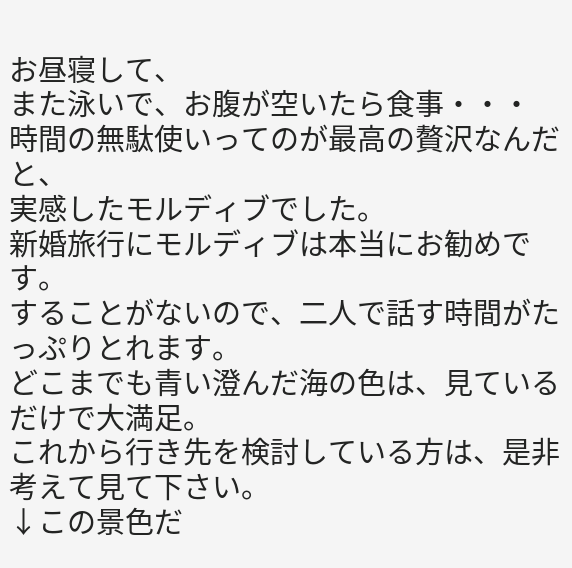お昼寝して、
また泳いで、お腹が空いたら食事・・・
時間の無駄使いってのが最高の贅沢なんだと、
実感したモルディブでした。
新婚旅行にモルディブは本当にお勧めです。
することがないので、二人で話す時間がたっぷりとれます。
どこまでも青い澄んだ海の色は、見ているだけで大満足。
これから行き先を検討している方は、是非考えて見て下さい。
↓この景色だ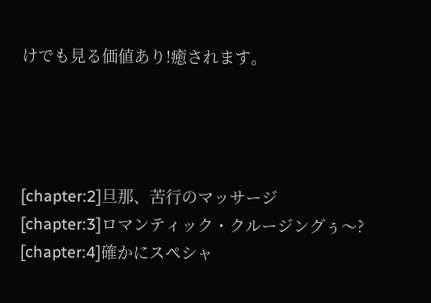けでも見る価値あり!癒されます。




[chapter:2]旦那、苦行のマッサージ
[chapter:3]ロマンティック・クルージングぅ〜?
[chapter:4]確かにスペシャ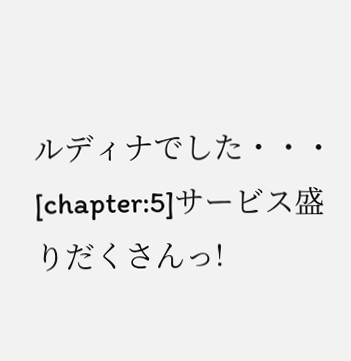ルディナでした・・・
[chapter:5]サービス盛りだくさんっ!